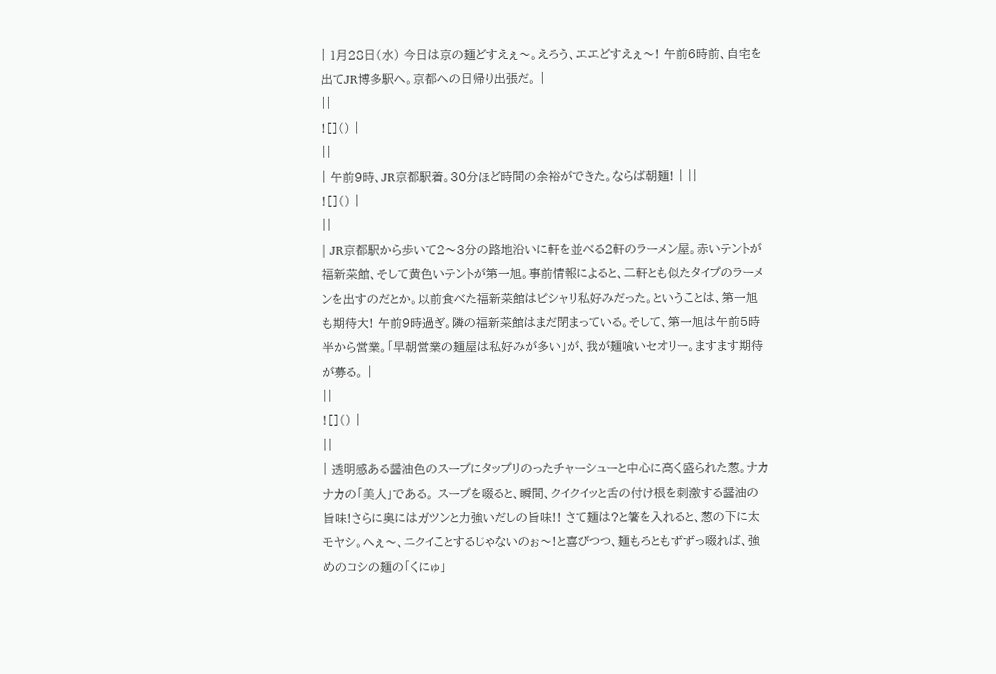| 1月28日(水) 今日は京の麺どすえぇ〜。えろう、エエどすえぇ〜! 午前6時前、自宅を出てJR博多駅へ。京都への日帰り出張だ。 |
||
![]() |
||
| 午前9時、JR京都駅着。30分ほど時間の余裕ができた。ならば朝麺! | ||
![]() |
||
| JR京都駅から歩いて2〜3分の路地沿いに軒を並べる2軒のラーメン屋。赤いテントが福新菜館、そして黄色いテントが第一旭。事前情報によると、二軒とも似たタイプのラーメンを出すのだとか。以前食べた福新菜館はピシャリ私好みだった。ということは、第一旭も期待大! 午前9時過ぎ。隣の福新菜館はまだ閉まっている。そして、第一旭は午前5時半から営業。「早朝営業の麺屋は私好みが多い」が、我が麺喰いセオリー。ますます期待が募る。 |
||
![]() |
||
| 透明感ある醤油色のスープにタップリのったチャーシューと中心に高く盛られた葱。ナカナカの「美人」である。 スープを啜ると、瞬間、クイクイッと舌の付け根を刺激する醤油の旨味!さらに奥にはガツンと力強いだしの旨味!! さて麺は?と箸を入れると、葱の下に太モヤシ。へぇ〜、ニクイことするじゃないのぉ〜!と喜びつつ、麺もろともずずっ啜れば、強めのコシの麺の「くにゅ」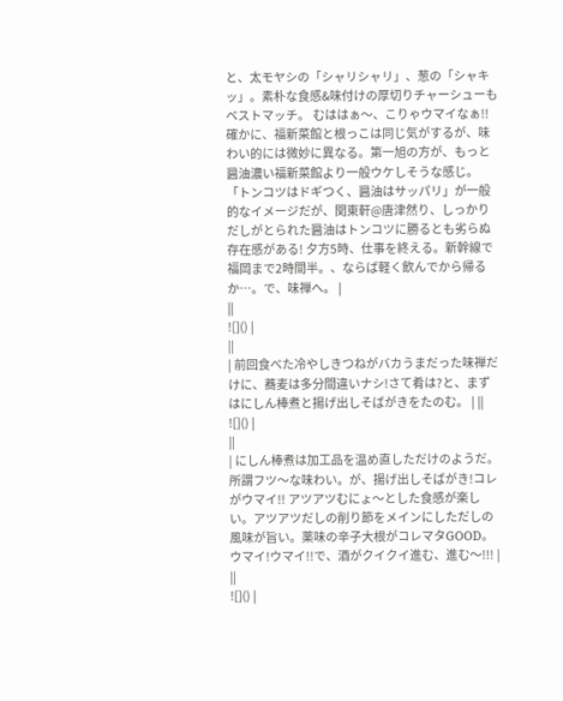と、太モヤシの「シャリシャリ」、葱の「シャキッ」。素朴な食感&味付けの厚切りチャーシューもベストマッチ。 むははぁ〜、こりゃウマイなぁ!! 確かに、福新菜館と根っこは同じ気がするが、味わい的には微妙に異なる。第一旭の方が、もっと醤油濃い福新菜館より一般ウケしそうな感じ。 「トンコツはドギつく、醤油はサッパリ」が一般的なイメージだが、関東軒@唐津然り、しっかりだしがとられた醤油はトンコツに勝るとも劣らぬ存在感がある! 夕方5時、仕事を終える。新幹線で福岡まで2時間半。、ならば軽く飲んでから帰るか…。で、味禅へ。 |
||
![]() |
||
| 前回食べた冷やしきつねがバカうまだった味禅だけに、蕎麦は多分間違いナシ!さて肴は?と、まずはにしん棒煮と揚げ出しそばがきをたのむ。 | ||
![]() |
||
| にしん棒煮は加工品を温め直しただけのようだ。所謂フツ〜な味わい。が、揚げ出しそばがき!コレがウマイ!! アツアツむにょ〜とした食感が楽しい。アツアツだしの削り節をメインにしただしの風味が旨い。薬味の辛子大根がコレマタGOOD。 ウマイ!ウマイ!!で、酒がクイクイ進む、進む〜!!! |
||
![]() |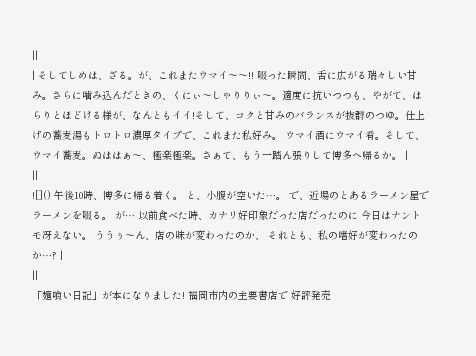||
| そしてしめは、ざる。が、これまたウマイ〜〜!! 啜った瞬間、舌に広がる瑞々しい甘み。さらに噛み込んだときの、くにぃ〜しゃりりぃ〜。適度に抗いつつも、やがて、はらりとほどける様が、なんともイイ!そして、コクと甘みのバランスが抜群のつゆ。仕上げの蕎麦湯もトロトロ濃厚タイプで、これまた私好み。 ウマイ酒にウマイ肴。そして、ウマイ蕎麦。ぬははぁ〜、極楽極楽。さぁて、もう一踏ん張りして博多へ帰るか。 |
||
![]() 午後10時、博多に帰る着く。 と、小腹が空いた…。 で、近場のとあるラーメン屋でラーメンを啜る。 が… 以前食べた時、カナリ好印象だった店だったのに 今日はナントモ冴えない。 ううぅ〜ん、店の味が変わったのか、 それとも、私の嗜好が変わったのか…? |
||
「麺喰い日記」が本になりました! 福岡市内の主要書店で 好評発売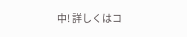中! 詳しくはコ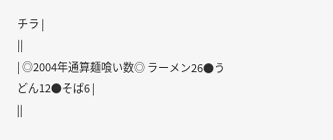チラ |
||
| ◎2004年通算麺喰い数◎ ラーメン26●うどん12●そば6 |
||